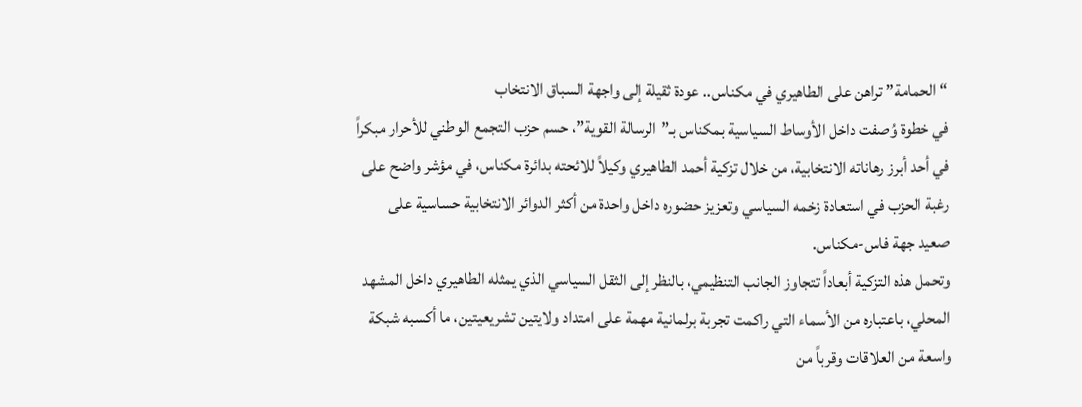“الحمامة” تراهن على الطاهيري في مكناس.. عودة ثقيلة إلى واجهة السباق الانتخاب
في خطوة وُصفت داخل الأوساط السياسية بمكناس بـ”الرسالة القوية”، حسم حزب التجمع الوطني للأحرار مبكراً في أحد أبرز رهاناته الانتخابية، من خلال تزكية أحمد الطاهيري وكيلاً للائحته بدائرة مكناس، في مؤشر واضح على رغبة الحزب في استعادة زخمه السياسي وتعزيز حضوره داخل واحدة من أكثر الدوائر الانتخابية حساسية على صعيد جهة فاس-مكناس.
وتحمل هذه التزكية أبعاداً تتجاوز الجانب التنظيمي، بالنظر إلى الثقل السياسي الذي يمثله الطاهيري داخل المشهد المحلي، باعتباره من الأسماء التي راكمت تجربة برلمانية مهمة على امتداد ولايتين تشريعيتين، ما أكسبه شبكة واسعة من العلاقات وقرباً من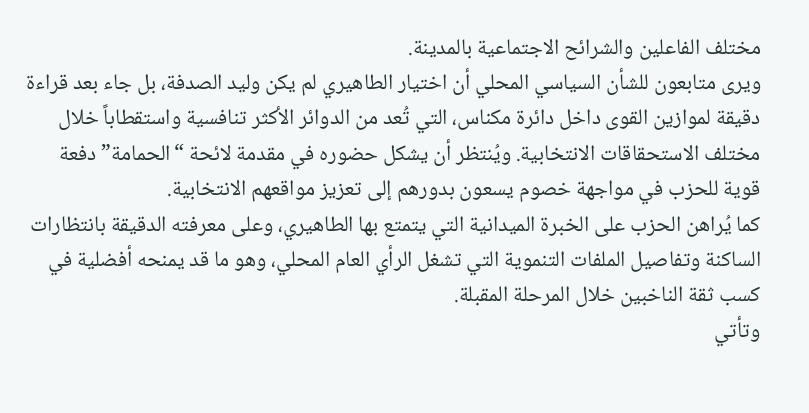مختلف الفاعلين والشرائح الاجتماعية بالمدينة.
ويرى متابعون للشأن السياسي المحلي أن اختيار الطاهيري لم يكن وليد الصدفة، بل جاء بعد قراءة دقيقة لموازين القوى داخل دائرة مكناس، التي تُعد من الدوائر الأكثر تنافسية واستقطاباً خلال مختلف الاستحقاقات الانتخابية. ويُنتظر أن يشكل حضوره في مقدمة لائحة “الحمامة” دفعة قوية للحزب في مواجهة خصوم يسعون بدورهم إلى تعزيز مواقعهم الانتخابية.
كما يُراهن الحزب على الخبرة الميدانية التي يتمتع بها الطاهيري، وعلى معرفته الدقيقة بانتظارات الساكنة وتفاصيل الملفات التنموية التي تشغل الرأي العام المحلي، وهو ما قد يمنحه أفضلية في كسب ثقة الناخبين خلال المرحلة المقبلة.
وتأتي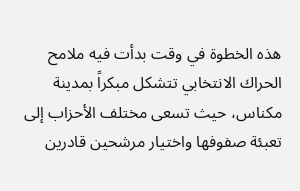هذه الخطوة في وقت بدأت فيه ملامح الحراك الانتخابي تتشكل مبكراً بمدينة مكناس، حيث تسعى مختلف الأحزاب إلى تعبئة صفوفها واختيار مرشحين قادرين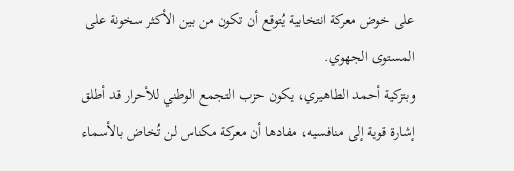على خوض معركة انتخابية يُتوقع أن تكون من بين الأكثر سخونة على المستوى الجهوي.
وبتزكية أحمد الطاهيري، يكون حزب التجمع الوطني للأحرار قد أطلق إشارة قوية إلى منافسيه، مفادها أن معركة مكناس لن تُخاض بالأسماء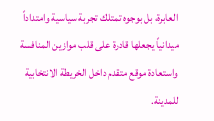العابرة، بل بوجوه تمتلك تجربة سياسية وامتداداً ميدانياً يجعلها قادرة على قلب موازين المنافسة واستعادة موقع متقدم داخل الخريطة الانتخابية للمدينة.